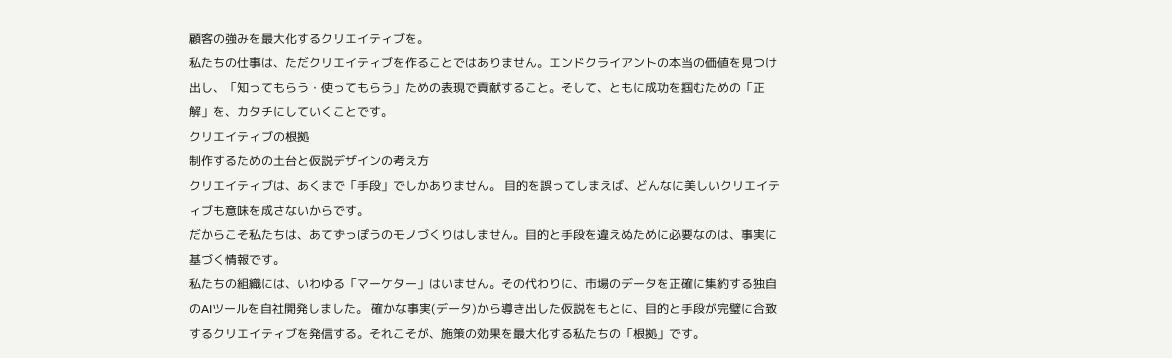顧客の強みを最大化するクリエイティブを。
私たちの仕事は、ただクリエイティブを作ることではありません。エンドクライアントの本当の価値を見つけ出し、「知ってもらう・使ってもらう」ための表現で貢献すること。そして、ともに成功を掴むための「正解」を、カタチにしていくことです。
クリエイティブの根拠
制作するための土台と仮説デザインの考え方
クリエイティブは、あくまで「手段」でしかありません。 目的を誤ってしまえば、どんなに美しいクリエイティブも意味を成さないからです。
だからこそ私たちは、あてずっぽうのモノづくりはしません。目的と手段を違えぬために必要なのは、事実に基づく情報です。
私たちの組織には、いわゆる「マーケター」はいません。その代わりに、市場のデータを正確に集約する独自のAIツールを自社開発しました。 確かな事実(データ)から導き出した仮説をもとに、目的と手段が完璧に合致するクリエイティブを発信する。それこそが、施策の効果を最大化する私たちの「根拠」です。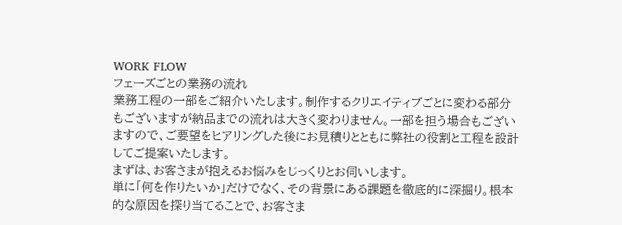WORK FLOW
フェーズごとの業務の流れ
業務工程の一部をご紹介いたします。制作するクリエイティブごとに変わる部分もございますが納品までの流れは大きく変わりません。一部を担う場合もございますので、ご要望をヒアリングした後にお見積りとともに弊社の役割と工程を設計してご提案いたします。
まずは、お客さまが抱えるお悩みをじっくりとお伺いします。
単に「何を作りたいか」だけでなく、その背景にある課題を徹底的に深掘り。根本的な原因を探り当てることで、お客さま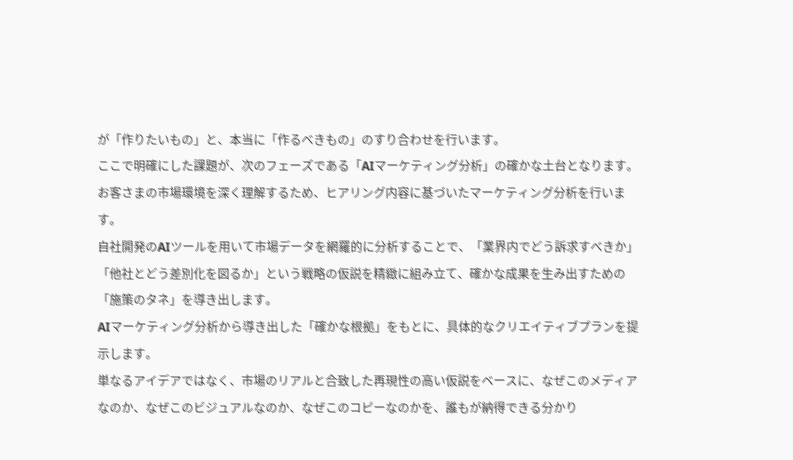が「作りたいもの」と、本当に「作るべきもの」のすり合わせを行います。
ここで明確にした課題が、次のフェーズである「AIマーケティング分析」の確かな土台となります。
お客さまの市場環境を深く理解するため、ヒアリング内容に基づいたマーケティング分析を行います。
自社開発のAIツールを用いて市場データを網羅的に分析することで、「業界内でどう訴求すべきか」「他社とどう差別化を図るか」という戦略の仮説を精緻に組み立て、確かな成果を生み出すための「施策のタネ」を導き出します。
AIマーケティング分析から導き出した「確かな根拠」をもとに、具体的なクリエイティブプランを提示します。
単なるアイデアではなく、市場のリアルと合致した再現性の高い仮説をベースに、なぜこのメディアなのか、なぜこのビジュアルなのか、なぜこのコピーなのかを、誰もが納得できる分かり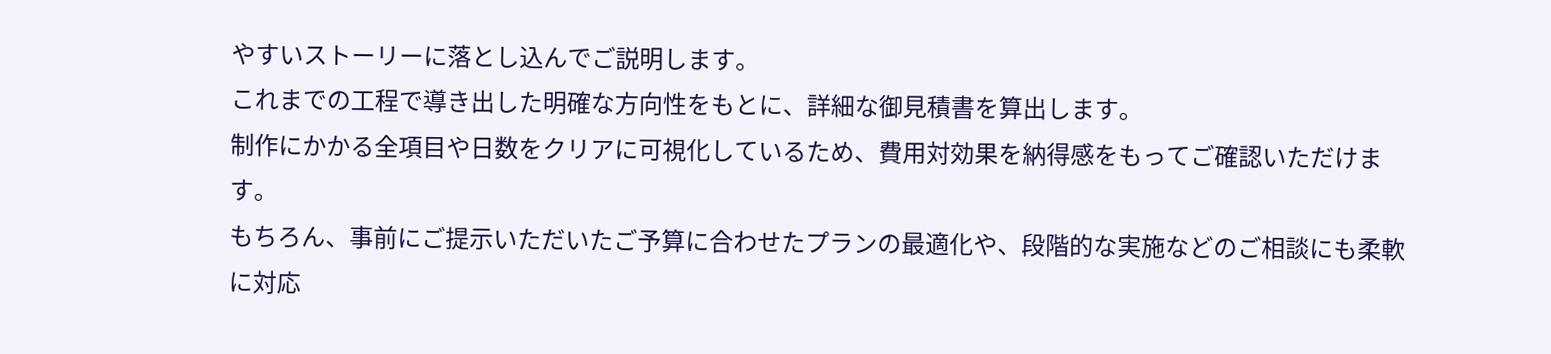やすいストーリーに落とし込んでご説明します。
これまでの工程で導き出した明確な方向性をもとに、詳細な御見積書を算出します。
制作にかかる全項目や日数をクリアに可視化しているため、費用対効果を納得感をもってご確認いただけます。
もちろん、事前にご提示いただいたご予算に合わせたプランの最適化や、段階的な実施などのご相談にも柔軟に対応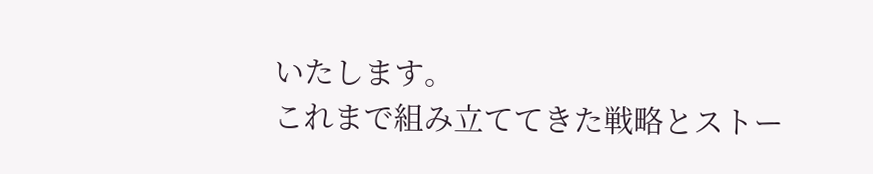いたします。
これまで組み立ててきた戦略とストー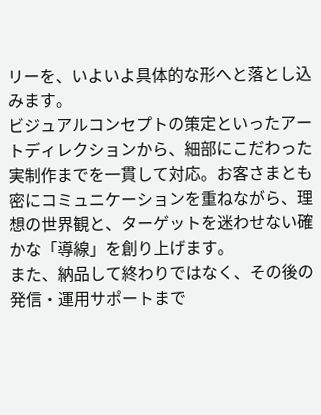リーを、いよいよ具体的な形へと落とし込みます。
ビジュアルコンセプトの策定といったアートディレクションから、細部にこだわった実制作までを一貫して対応。お客さまとも密にコミュニケーションを重ねながら、理想の世界観と、ターゲットを迷わせない確かな「導線」を創り上げます。
また、納品して終わりではなく、その後の発信・運用サポートまで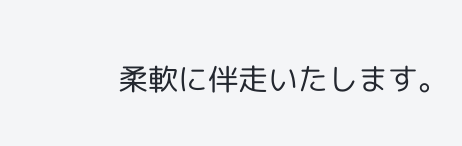柔軟に伴走いたします。